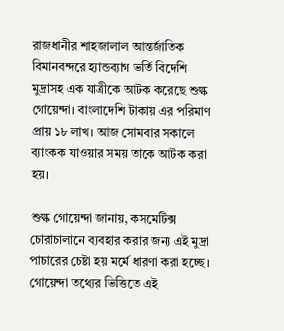রাজধানীর শাহজালাল আন্তর্জাতিক বিমানবন্দরে হ্যান্ডব্যাগ ভর্তি বিদেশি মুদ্রাসহ এক যাত্রীকে আটক করেছে শুল্ক গোয়েন্দা। বাংলাদেশি টাকায় এর পরিমাণ প্রায় ১৮ লাখ। আজ সোমবার সকালে ব্যাংকক যাওয়ার সময় তাকে আটক করা হয়।

শুল্ক গোয়েন্দা জানায়, কসমেটিক্স চোরাচালানে ব্যবহার করার জন্য এই মুদ্রা পাচারের চেষ্টা হয় মর্মে ধারণা করা হচ্ছে। গোয়েন্দা তথ্যের ভিত্তিতে এই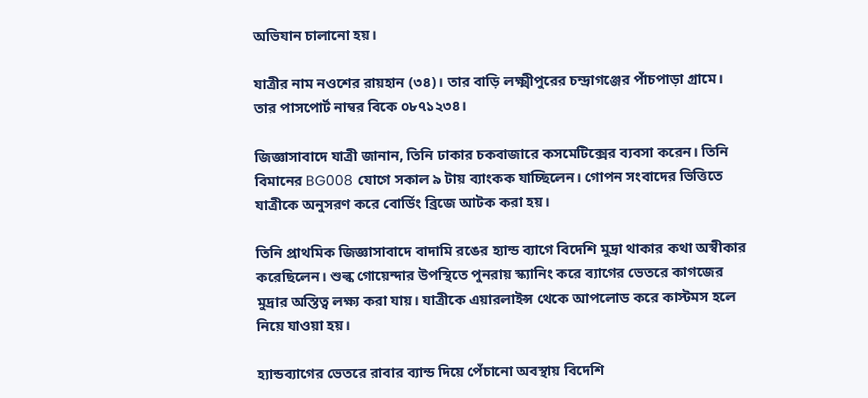অভিযান চালানো হয়।

যাত্রীর নাম নওশের রায়হান (৩৪)। তার বাড়ি লক্ষ্মীপুরের চন্দ্রাগঞ্জের পাঁচপাড়া গ্রামে। তার পাসপোর্ট নাম্বর বিকে ০৮৭১২৩৪।

জিজ্ঞাসাবাদে যাত্রী জানান, তিনি ঢাকার চকবাজারে কসমেটিক্সের ব্যবসা করেন। তিনি বিমানের BG008 যোগে সকাল ৯ টায় ব্যাংকক যাচ্ছিলেন। গোপন সংবাদের ভিত্তিতে যাত্রীকে অনুসরণ করে বোর্ডিং ব্রিজে আটক করা হয়।

তিনি প্রাথমিক জিজ্ঞাসাবাদে বাদামি রঙের হ্যান্ড ব্যাগে বিদেশি মুদ্রা থাকার কথা অস্বীকার করেছিলেন। শুল্ক গোয়েন্দার উপস্থিতে পুনরায় স্ক্যানিং করে ব্যাগের ভেতরে কাগজের মুদ্রার অস্তিত্ব লক্ষ্য করা যায়। যাত্রীকে এয়ারলাইন্স থেকে আপলোড করে কাস্টমস হলে নিয়ে যাওয়া হয়।

হ্যান্ডব্যাগের ভেতরে রাবার ব্যান্ড দিয়ে পেঁচানো অবস্থায় বিদেশি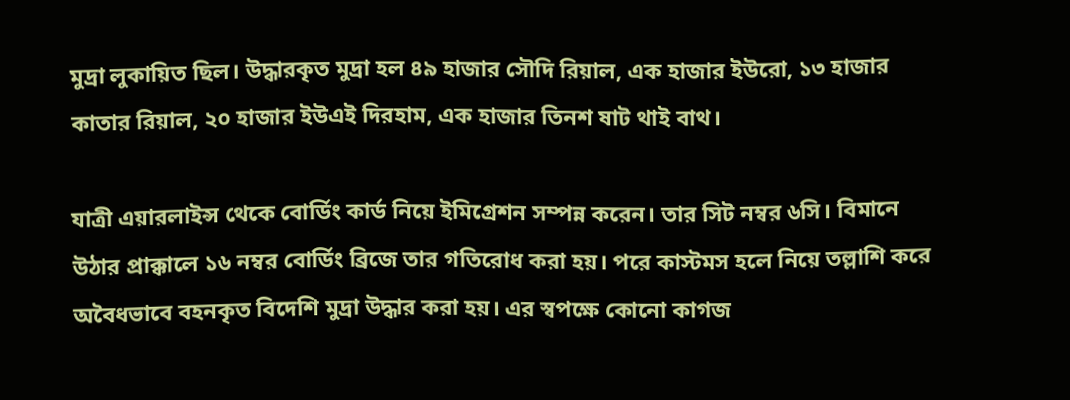মুদ্রা লুকায়িত ছিল। উদ্ধারকৃত মুদ্রা হল ৪৯ হাজার সৌদি রিয়াল, এক হাজার ইউরো, ১৩ হাজার কাতার রিয়াল, ২০ হাজার ইউএই দিরহাম, এক হাজার তিনশ ষাট থাই বাথ।

যাত্রী এয়ারলাইন্স থেকে বোর্ডিং কার্ড নিয়ে ইমিগ্রেশন সম্পন্ন করেন। তার সিট নম্বর ৬সি। বিমানে উঠার প্রাক্কালে ১৬ নম্বর বোর্ডিং ব্রিজে তার গতিরোধ করা হয়। পরে কাস্টমস হলে নিয়ে তল্লাশি করে অবৈধভাবে বহনকৃত বিদেশি মুদ্রা উদ্ধার করা হয়। এর স্বপক্ষে কোনো কাগজ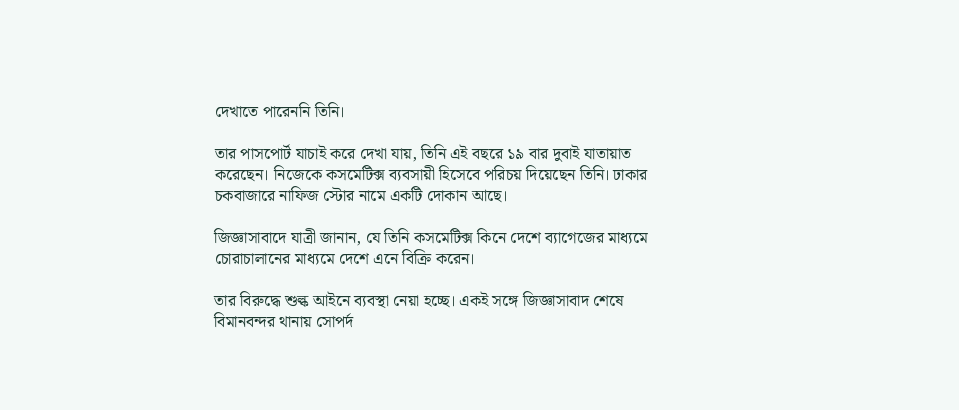দেখাতে পারেননি তিনি।

তার পাসপোর্ট যাচাই করে দেখা যায়, তিনি এই বছরে ১৯ বার দুবাই যাতায়াত করেছেন। নিজেকে কসমেটিক্স ব্যবসায়ী হিসেবে পরিচয় দিয়েছেন তিনি। ঢাকার চকবাজারে নাফিজ স্টোর নামে একটি দোকান আছে।

জিজ্ঞাসাবাদে যাত্রী জানান, যে তিনি কসমেটিক্স কিনে দেশে ব্যাগেজের মাধ্যমে চোরাচালানের মাধ্যমে দেশে এনে বিক্রি করেন।

তার বিরুদ্ধে শুল্ক আইনে ব্যবস্থা নেয়া হচ্ছে। একই সঙ্গে জিজ্ঞাসাবাদ শেষে বিমানবন্দর থানায় সোপর্দ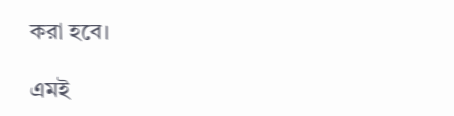করা হবে।

এমই